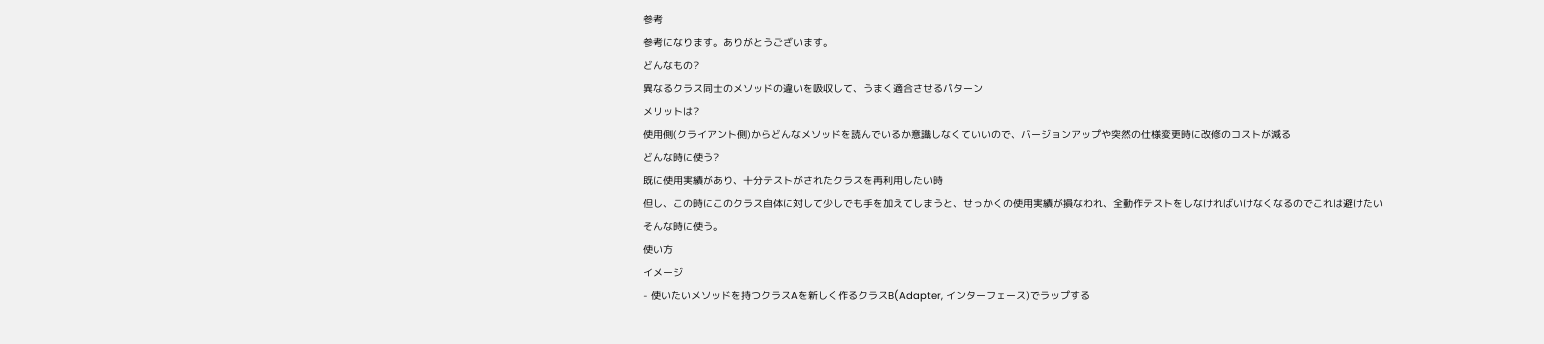参考
参考になります。ありがとうございます。
どんなもの?
異なるクラス同士のメソッドの違いを吸収して、うまく適合させるパターン
メリットは?
使用側(クライアント側)からどんなメソッドを読んでいるか意識しなくていいので、バージョンアップや突然の仕様変更時に改修のコストが減る
どんな時に使う?
既に使用実績があり、十分テストがされたクラスを再利用したい時
但し、この時にこのクラス自体に対して少しでも手を加えてしまうと、せっかくの使用実績が損なわれ、全動作テストをしなければいけなくなるのでこれは避けたい
そんな時に使う。
使い方
イメージ
- 使いたいメソッドを持つクラスAを新しく作るクラスB(Adapter, インターフェース)でラップする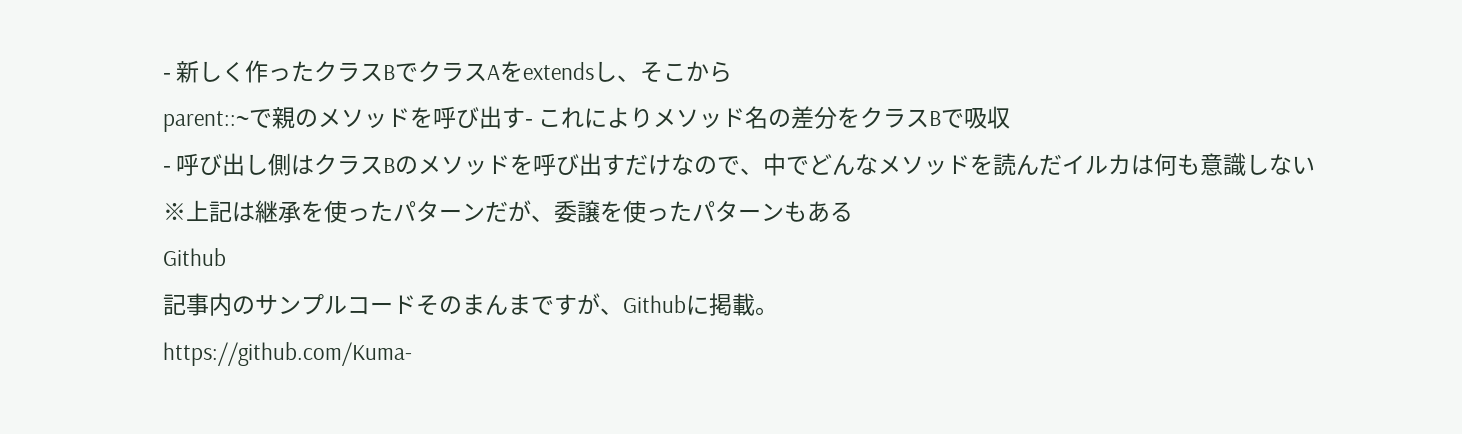- 新しく作ったクラスBでクラスAをextendsし、そこから
parent::~で親のメソッドを呼び出す- これによりメソッド名の差分をクラスBで吸収
- 呼び出し側はクラスBのメソッドを呼び出すだけなので、中でどんなメソッドを読んだイルカは何も意識しない
※上記は継承を使ったパターンだが、委譲を使ったパターンもある
Github
記事内のサンプルコードそのまんまですが、Githubに掲載。
https://github.com/Kuma-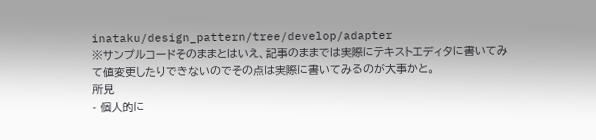inataku/design_pattern/tree/develop/adapter
※サンプルコードそのままとはいえ、記事のままでは実際にテキストエディタに書いてみて値変更したりできないのでその点は実際に書いてみるのが大事かと。
所見
- 個人的に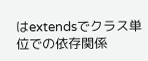はextendsでクラス単位での依存関係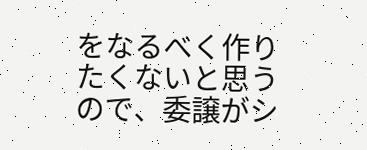をなるべく作りたくないと思うので、委譲がシ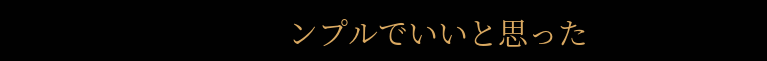ンプルでいいと思った